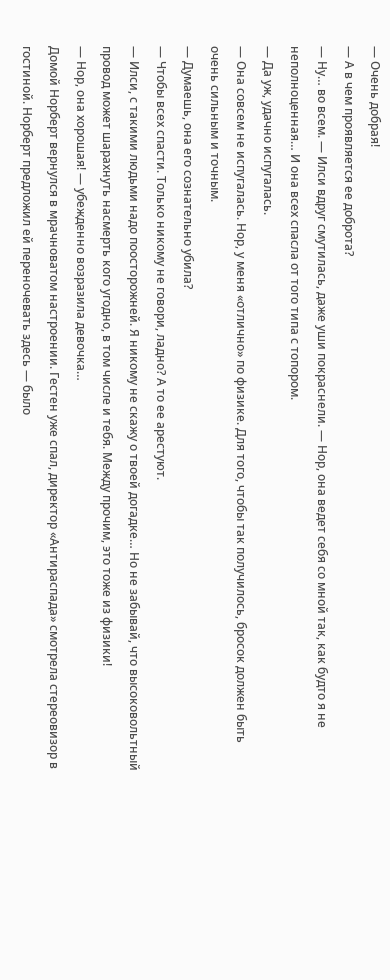— Очень добрая!
— А в чем проявляется ее доброта?
— Ну… во всем. — Илси вдруг смутилась, даже уши покраснели. — Нор, она ведет себя со мной так, как будто я не неполноценная… И она всех спасла от того типа с топором.
— Да уж, удачно испугалась.
— Она совсем не испугалась. Нор, у меня «отлично» по физике. Для того, чтобы так получилось, бросок должен быть очень сильным и точным.
— Думаешь, она его сознательно убила?
— Чтобы всех спасти. Только никому не говори, ладно? А то ее арестуют.
— Илси, с такими людьми надо поосторожней. Я никому не скажу о твоей догадке… Но не забывай, что высоковольтный провод может шарахнуть насмерть кого угодно, в том числе и тебя. Между прочим, это тоже из физики!
— Нор, она хорошая! — убежденно возразила девочка…
Домой Норберт вернулся в мрачноватом настроении. Гестен уже спал, директор «Антираспада» смотрела стереовизор в гостиной. Норберт предложил ей переночевать здесь — было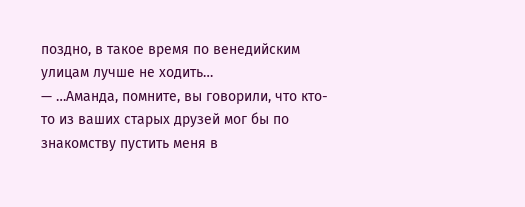поздно, в такое время по венедийским улицам лучше не ходить…
— …Аманда, помните, вы говорили, что кто-то из ваших старых друзей мог бы по знакомству пустить меня в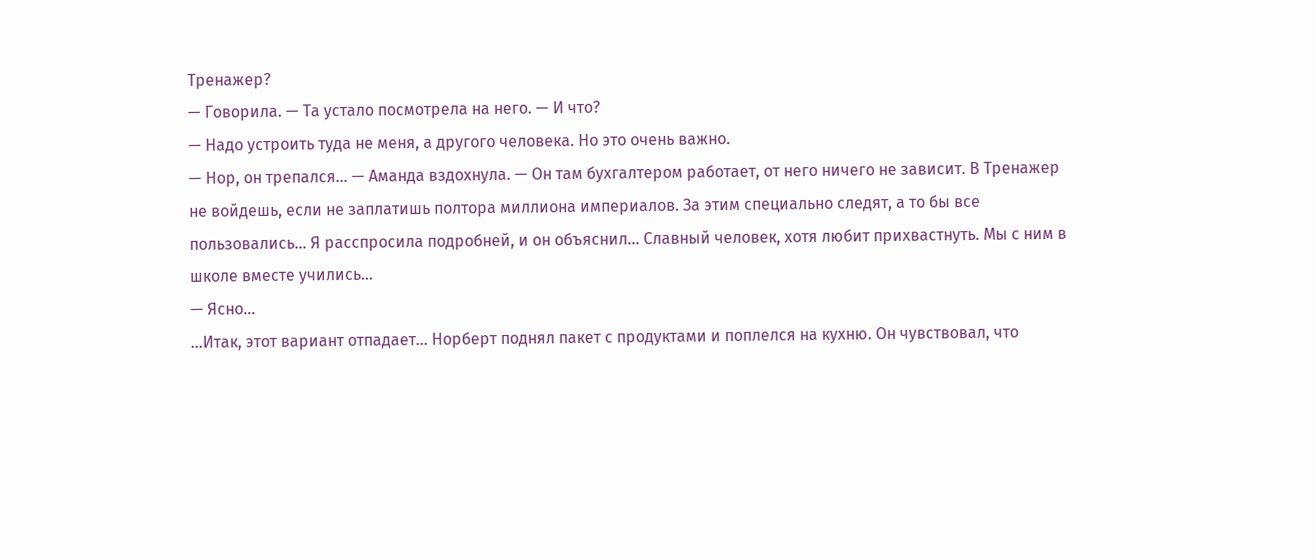Тренажер?
— Говорила. — Та устало посмотрела на него. — И что?
— Надо устроить туда не меня, а другого человека. Но это очень важно.
— Нор, он трепался… — Аманда вздохнула. — Он там бухгалтером работает, от него ничего не зависит. В Тренажер не войдешь, если не заплатишь полтора миллиона империалов. За этим специально следят, а то бы все пользовались… Я расспросила подробней, и он объяснил… Славный человек, хотя любит прихвастнуть. Мы с ним в школе вместе учились…
— Ясно…
…Итак, этот вариант отпадает… Норберт поднял пакет с продуктами и поплелся на кухню. Он чувствовал, что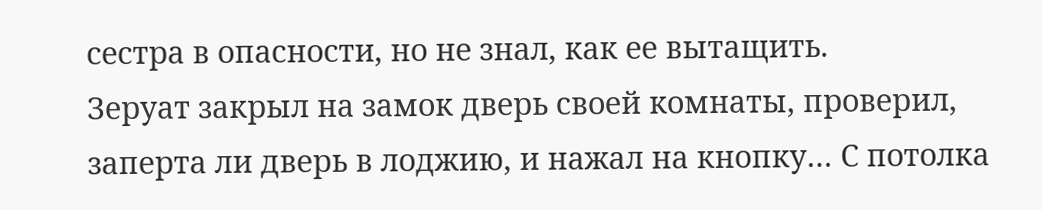сестра в опасности, но не знал, как ее вытащить.
Зеруат закрыл на замок дверь своей комнаты, проверил, заперта ли дверь в лоджию, и нажал на кнопку… С потолка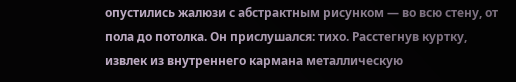опустились жалюзи с абстрактным рисунком — во всю стену, от пола до потолка. Он прислушался: тихо. Расстегнув куртку, извлек из внутреннего кармана металлическую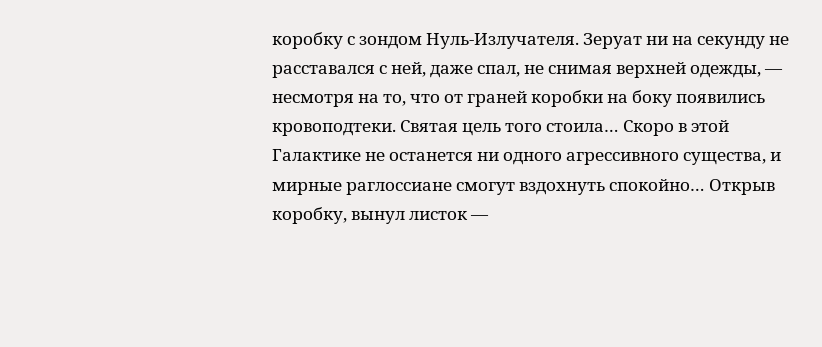коробку с зондом Нуль-Излучателя. Зеруат ни на секунду не расставался с ней, даже спал, не снимая верхней одежды, — несмотря на то, что от граней коробки на боку появились кровоподтеки. Святая цель того стоила… Скоро в этой Галактике не останется ни одного агрессивного существа, и мирные раглоссиане смогут вздохнуть спокойно… Открыв коробку, вынул листок —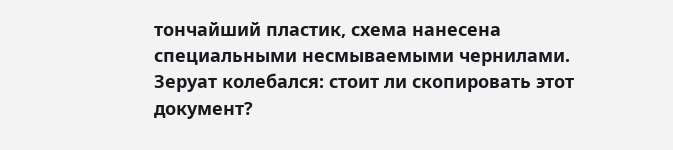тончайший пластик, схема нанесена специальными несмываемыми чернилами. Зеруат колебался: стоит ли скопировать этот документ?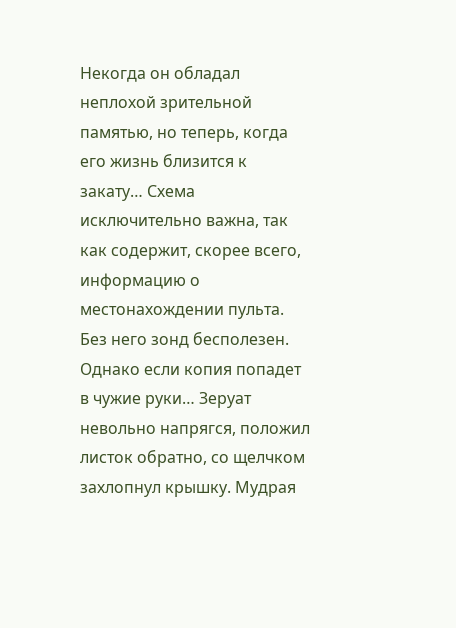Некогда он обладал неплохой зрительной памятью, но теперь, когда его жизнь близится к закату… Схема исключительно важна, так как содержит, скорее всего, информацию о местонахождении пульта. Без него зонд бесполезен. Однако если копия попадет в чужие руки… Зеруат невольно напрягся, положил листок обратно, со щелчком захлопнул крышку. Мудрая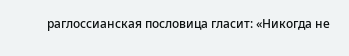раглоссианская пословица гласит: «Никогда не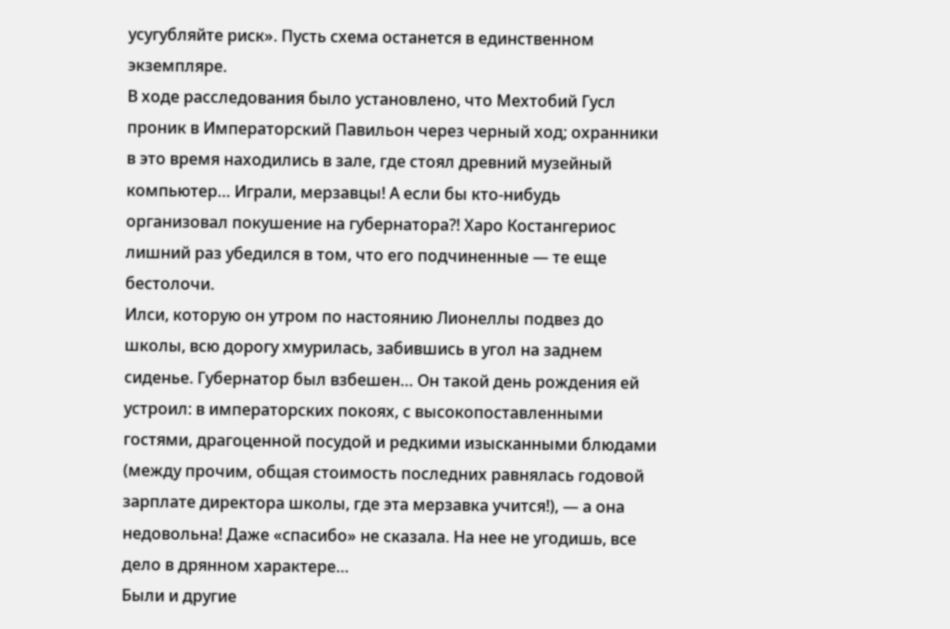усугубляйте риск». Пусть схема останется в единственном экземпляре.
В ходе расследования было установлено, что Мехтобий Гусл проник в Императорский Павильон через черный ход; охранники в это время находились в зале, где стоял древний музейный компьютер… Играли, мерзавцы! А если бы кто-нибудь организовал покушение на губернатора?! Харо Костангериос лишний раз убедился в том, что его подчиненные — те еще бестолочи.
Илси, которую он утром по настоянию Лионеллы подвез до школы, всю дорогу хмурилась, забившись в угол на заднем сиденье. Губернатор был взбешен… Он такой день рождения ей устроил: в императорских покоях, с высокопоставленными гостями, драгоценной посудой и редкими изысканными блюдами (между прочим, общая стоимость последних равнялась годовой зарплате директора школы, где эта мерзавка учится!), — а она недовольна! Даже «спасибо» не сказала. На нее не угодишь, все дело в дрянном характере…
Были и другие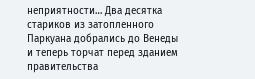неприятности… Два десятка стариков из затопленного Паркуана добрались до Венеды и теперь торчат перед зданием правительства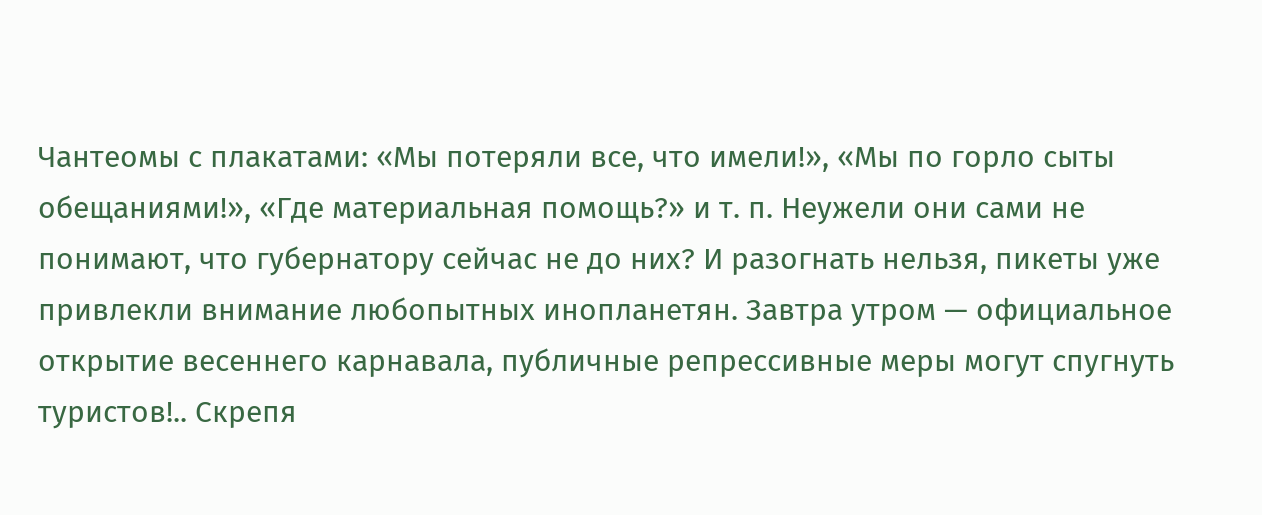Чантеомы с плакатами: «Мы потеряли все, что имели!», «Мы по горло сыты обещаниями!», «Где материальная помощь?» и т. п. Неужели они сами не понимают, что губернатору сейчас не до них? И разогнать нельзя, пикеты уже привлекли внимание любопытных инопланетян. Завтра утром — официальное открытие весеннего карнавала, публичные репрессивные меры могут спугнуть туристов!.. Скрепя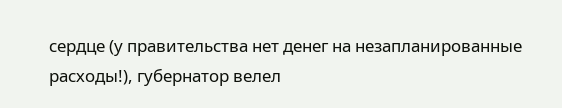сердце (у правительства нет денег на незапланированные расходы!), губернатор велел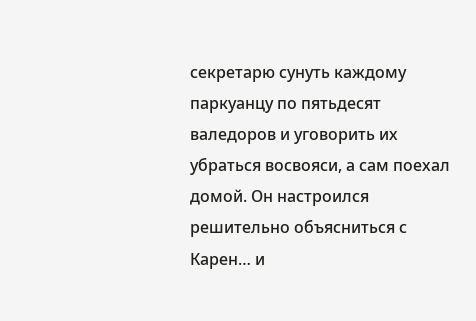секретарю сунуть каждому паркуанцу по пятьдесят валедоров и уговорить их убраться восвояси, а сам поехал домой. Он настроился решительно объясниться с Карен… и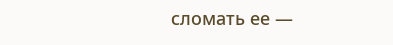сломать ее —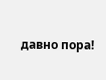давно пора!